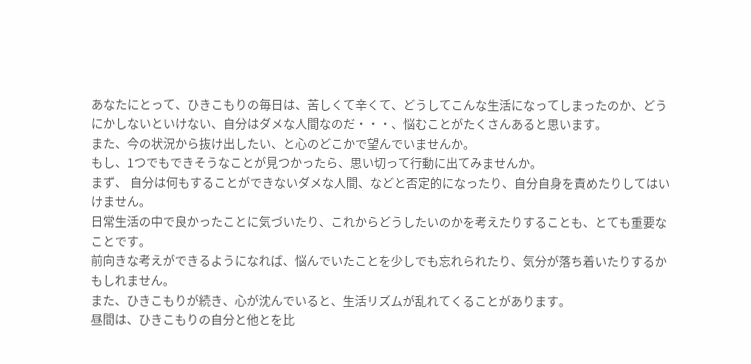あなたにとって、ひきこもりの毎日は、苦しくて辛くて、どうしてこんな生活になってしまったのか、どうにかしないといけない、自分はダメな人間なのだ・・・、悩むことがたくさんあると思います。
また、今の状況から抜け出したい、と心のどこかで望んでいませんか。
もし、1つでもできそうなことが見つかったら、思い切って行動に出てみませんか。
まず、 自分は何もすることができないダメな人間、などと否定的になったり、自分自身を責めたりしてはいけません。
日常生活の中で良かったことに気づいたり、これからどうしたいのかを考えたりすることも、とても重要なことです。
前向きな考えができるようになれば、悩んでいたことを少しでも忘れられたり、気分が落ち着いたりするかもしれません。
また、ひきこもりが続き、心が沈んでいると、生活リズムが乱れてくることがあります。
昼間は、ひきこもりの自分と他とを比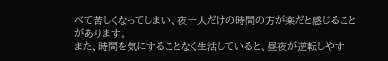べて苦しくなってしまい、夜一人だけの時間の方が楽だと感じることがあります。
また、時間を気にすることなく生活していると、昼夜が逆転しやす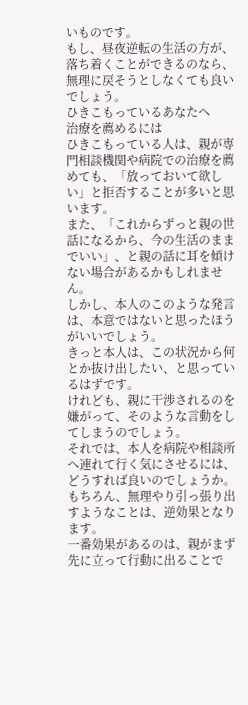いものです。
もし、昼夜逆転の生活の方が、落ち着くことができるのなら、無理に戻そうとしなくても良いでしょう。
ひきこもっているあなたへ
治療を薦めるには
ひきこもっている人は、親が専門相談機関や病院での治療を薦めても、「放っておいて欲しい」と拒否することが多いと思います。
また、「これからずっと親の世話になるから、今の生活のままでいい」、と親の話に耳を傾けない場合があるかもしれません。
しかし、本人のこのような発言は、本意ではないと思ったほうがいいでしょう。
きっと本人は、この状況から何とか抜け出したい、と思っているはずです。
けれども、親に干渉されるのを嫌がって、そのような言動をしてしまうのでしょう。
それでは、本人を病院や相談所へ連れて行く気にさせるには、どうすれば良いのでしょうか。
もちろん、無理やり引っ張り出すようなことは、逆効果となります。
一番効果があるのは、親がまず先に立って行動に出ることで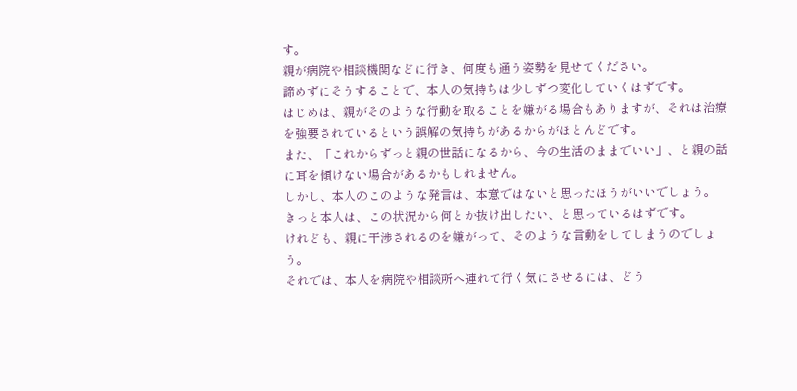す。
親が病院や相談機関などに行き、何度も通う姿勢を見せてください。
諦めずにそうすることで、本人の気持ちは少しずつ変化していくはずです。
はじめは、親がそのような行動を取ることを嫌がる場合もありますが、それは治療を強要されているという誤解の気持ちがあるからがほとんどです。
また、「これからずっと親の世話になるから、今の生活のままでいい」、と親の話に耳を傾けない場合があるかもしれません。
しかし、本人のこのような発言は、本意ではないと思ったほうがいいでしょう。
きっと本人は、この状況から何とか抜け出したい、と思っているはずです。
けれども、親に干渉されるのを嫌がって、そのような言動をしてしまうのでしょう。
それでは、本人を病院や相談所へ連れて行く気にさせるには、どう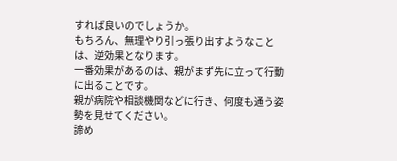すれば良いのでしょうか。
もちろん、無理やり引っ張り出すようなことは、逆効果となります。
一番効果があるのは、親がまず先に立って行動に出ることです。
親が病院や相談機関などに行き、何度も通う姿勢を見せてください。
諦め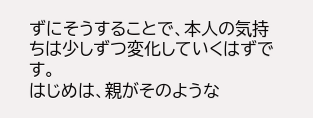ずにそうすることで、本人の気持ちは少しずつ変化していくはずです。
はじめは、親がそのような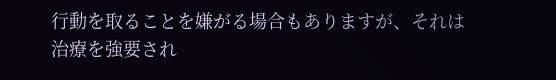行動を取ることを嫌がる場合もありますが、それは治療を強要され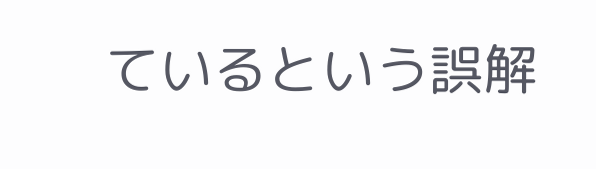ているという誤解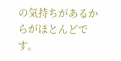の気持ちがあるからがほとんどです。